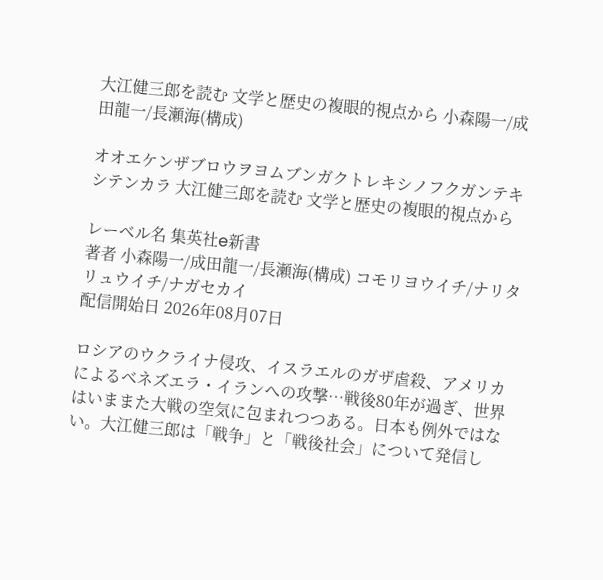大江健三郎を読む 文学と歴史の複眼的視点から 小森陽一/成田龍一/長瀬海(構成)

オオエケンザブロウヲヨムブンガクトレキシノフクガンテキシテンカラ 大江健三郎を読む 文学と歴史の複眼的視点から

レーベル名 集英社e新書
著者 小森陽一/成田龍一/長瀬海(構成) コモリヨウイチ/ナリタリュウイチ/ナガセカイ
配信開始日 2026年08月07日

ロシアのウクライナ侵攻、イスラエルのガザ虐殺、アメリカによるベネズエラ・イランへの攻撃…戦後80年が過ぎ、世界はいままた大戦の空気に包まれつつある。日本も例外ではない。大江健三郎は「戦争」と「戦後社会」について発信し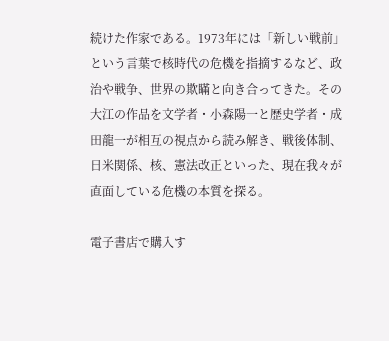続けた作家である。1973年には「新しい戦前」という言葉で核時代の危機を指摘するなど、政治や戦争、世界の欺瞞と向き合ってきた。その大江の作品を文学者・小森陽一と歴史学者・成田龍一が相互の視点から読み解き、戦後体制、日米関係、核、憲法改正といった、現在我々が直面している危機の本質を探る。

電子書店で購入す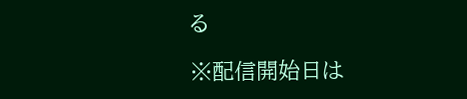る

※配信開始日は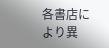各書店により異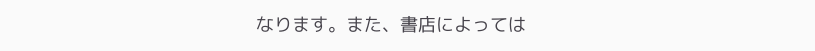なります。また、書店によっては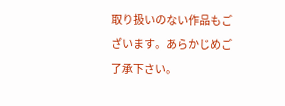取り扱いのない作品もございます。あらかじめご了承下さい。